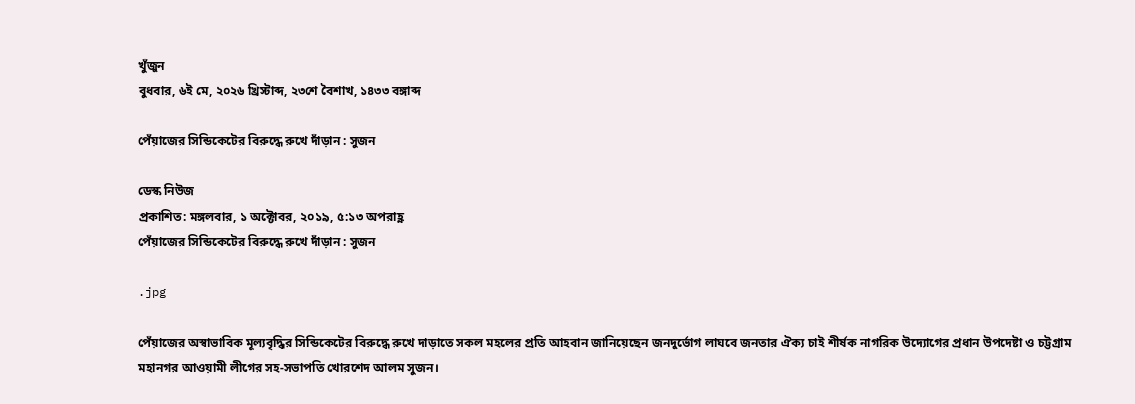খুঁজুন
বুধবার, ৬ই মে, ২০২৬ খ্রিস্টাব্দ, ২৩শে বৈশাখ, ১৪৩৩ বঙ্গাব্দ

পেঁয়াজের সিন্ডিকেটের বিরুদ্ধে রুখে দাঁড়ান : সুজন

ডেস্ক নিউজ
প্রকাশিত: মঙ্গলবার, ১ অক্টোবর, ২০১৯, ৫:১৩ অপরাহ্ণ
পেঁয়াজের সিন্ডিকেটের বিরুদ্ধে রুখে দাঁড়ান : সুজন

.jpg

পেঁয়াজের অস্বাভাবিক মূল্যবৃদ্ধির সিন্ডিকেটের বিরুদ্ধে রুখে দাড়াতে সকল মহলের প্রতি আহবান জানিয়েছেন জনদুর্ভোগ লাঘবে জনতার ঐক্য চাই শীর্ষক নাগরিক উদ্যোগের প্রধান উপদেষ্টা ও চট্টগ্রাম মহানগর আওয়ামী লীগের সহ-সভাপতি খোরশেদ আলম সুজন।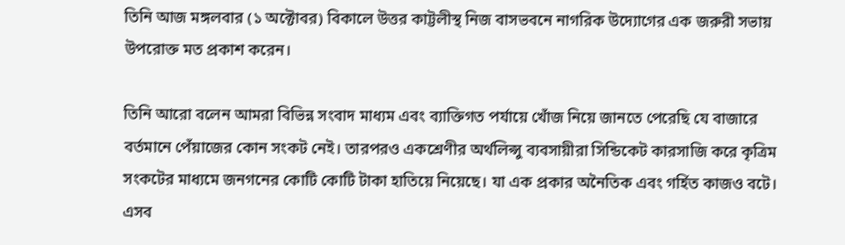তিনি আজ মঙ্গলবার (১ অক্টোবর) বিকালে উত্তর কাট্টলীস্থ নিজ বাসভবনে নাগরিক উদ্যোগের এক জরুরী সভায় উপরোক্ত মত প্রকাশ করেন।

তিনি আরো বলেন আমরা বিভিন্ন সংবাদ মাধ্যম এবং ব্যাক্তিগত পর্যায়ে খোঁজ নিয়ে জানতে পেরেছি যে বাজারে বর্তমানে পেঁয়াজের কোন সংকট নেই। তারপরও একশ্রেণীর অর্থলিপ্সু ব্যবসায়ীরা সিন্ডিকেট কারসাজি করে কৃত্রিম সংকটের মাধ্যমে জনগনের কোটি কোটি টাকা হাতিয়ে নিয়েছে। যা এক প্রকার অনৈতিক এবং গর্হিত কাজও বটে। এসব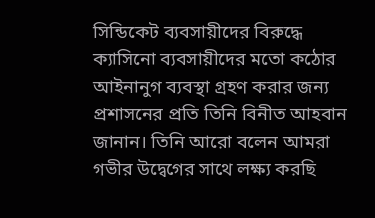সিন্ডিকেট ব্যবসায়ীদের বিরুদ্ধে ক্যাসিনো ব্যবসায়ীদের মতো কঠোর আইনানুগ ব্যবস্থা গ্রহণ করার জন্য প্রশাসনের প্রতি তিনি বিনীত আহবান জানান। তিনি আরো বলেন আমরা গভীর উদ্বেগের সাথে লক্ষ্য করছি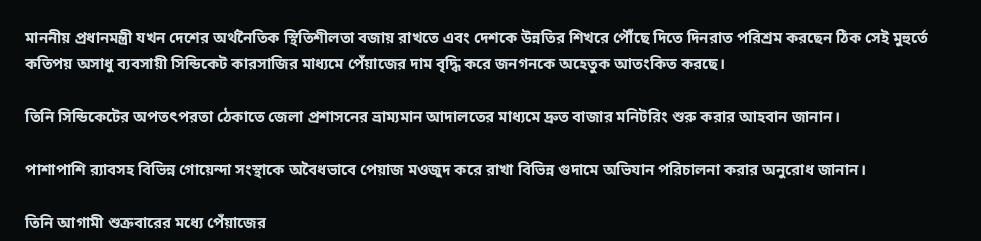মাননীয় প্রধানমন্ত্রী যখন দেশের অর্থনৈতিক স্থিতিশীলতা বজায় রাখতে এবং দেশকে উন্নতির শিখরে পৌঁছে দিতে দিনরাত পরিশ্রম করছেন ঠিক সেই মুহুর্তে কতিপয় অসাধু ব্যবসায়ী সিন্ডিকেট কারসাজির মাধ্যমে পেঁয়াজের দাম বৃদ্ধি করে জনগনকে অহেতুক আতংকিত করছে।

তিনি সিন্ডিকেটের অপতৎপরতা ঠেকাতে জেলা প্রশাসনের ভ্রাম্যমান আদালতের মাধ্যমে দ্রুত বাজার মনিটরিং শুরু করার আহবান জানান।

পাশাপাশি র‌্যাবসহ বিভিন্ন গোয়েন্দা সংস্থাকে অবৈধভাবে পেয়াজ মওজুদ করে রাখা বিভিন্ন গুদামে অভিযান পরিচালনা করার অনুরোধ জানান।

তিনি আগামী শুক্রবারের মধ্যে পেঁয়াজের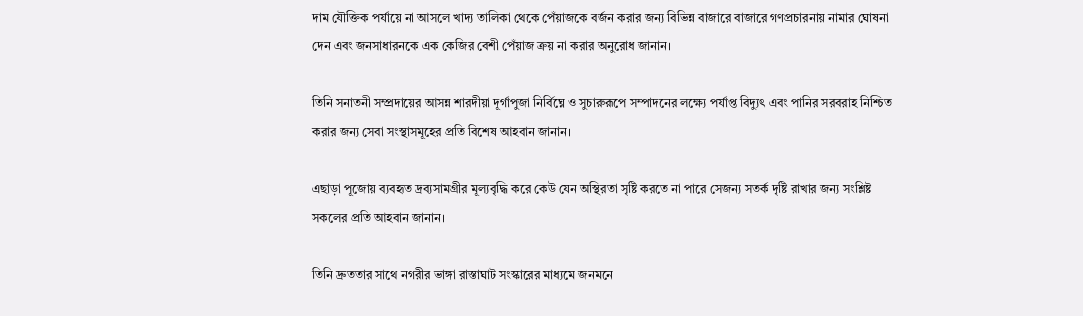দাম যৌক্তিক পর্যায়ে না আসলে খাদ্য তালিকা থেকে পেঁয়াজকে বর্জন করার জন্য বিভিন্ন বাজারে বাজারে গণপ্রচারনায় নামার ঘোষনা দেন এবং জনসাধারনকে এক কেজির বেশী পেঁয়াজ ক্রয় না করার অনুরোধ জানান।

তিনি সনাতনী সম্প্রদায়ের আসন্ন শারদীয়া দূর্গাপুজা নির্বিঘ্নে ও সুচারুরূপে সম্পাদনের লক্ষ্যে পর্যাপ্ত বিদ্যুৎ এবং পানির সরবরাহ নিশ্চিত করার জন্য সেবা সংস্থাসমূহের প্রতি বিশেষ আহবান জানান।

এছাড়া পূজোয় ব্যবহৃত দ্রব্যসামগ্রীর মূল্যবৃদ্ধি করে কেউ যেন অস্থিরতা সৃষ্টি করতে না পারে সেজন্য সতর্ক দৃষ্টি রাখার জন্য সংশ্লিষ্ট সকলের প্রতি আহবান জানান।

তিনি দ্রুততার সাথে নগরীর ভাঙ্গা রাস্তাঘাট সংস্কারের মাধ্যমে জনমনে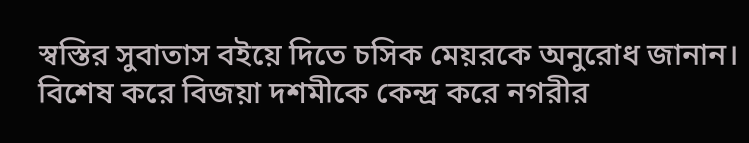স্বস্তির সুবাতাস বইয়ে দিতে চসিক মেয়রকে অনুরোধ জানান। বিশেষ করে বিজয়া দশমীকে কেন্দ্র করে নগরীর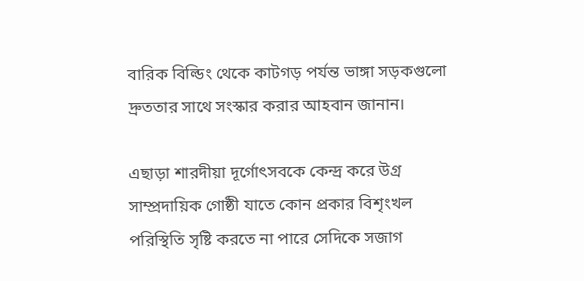বারিক বিল্ডিং থেকে কাটগড় পর্যন্ত ভাঙ্গা সড়কগুলো দ্রুততার সাথে সংস্কার করার আহবান জানান।

এছাড়া শারদীয়া দূর্গোৎসবকে কেন্দ্র করে উগ্র সাম্প্রদায়িক গোষ্ঠী যাতে কোন প্রকার বিশৃংখল পরিস্থিতি সৃষ্টি করতে না পারে সেদিকে সজাগ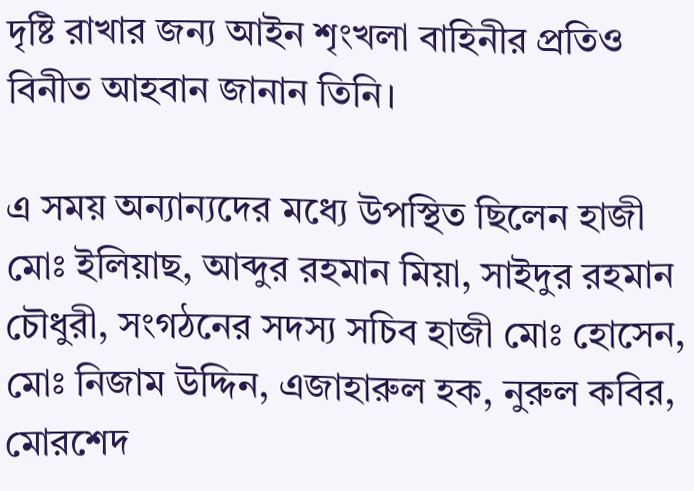দৃষ্টি রাখার জন্য আইন শৃংখলা বাহিনীর প্রতিও বিনীত আহবান জানান তিনি।

এ সময় অন্যান্যদের মধ্যে উপস্থিত ছিলেন হাজী মোঃ ইলিয়াছ, আব্দুর রহমান মিয়া, সাইদুর রহমান চৌধুরী, সংগঠনের সদস্য সচিব হাজী মোঃ হোসেন, মোঃ নিজাম উদ্দিন, এজাহারুল হক, নুরুল কবির, মোরশেদ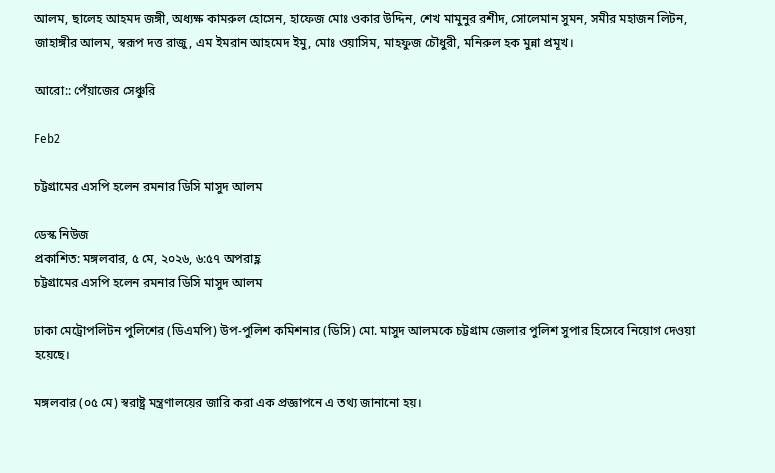আলম, ছালেহ আহমদ জঙ্গী, অধ্যক্ষ কামরুল হোসেন, হাফেজ মোঃ ওকার উদ্দিন, শেখ মামুনুর রশীদ, সোলেমান সুমন, সমীর মহাজন লিটন, জাহাঙ্গীর আলম, স্বরূপ দত্ত রাজু, এম ইমরান আহমেদ ইমু, মোঃ ওয়াসিম, মাহফুজ চৌধুরী, মনিরুল হক মুন্না প্রমূখ।

আরো:: পেঁয়াজের সেঞ্চুরি

Feb2

চট্টগ্রামের এসপি হলেন রমনার ডিসি মাসুদ আলম

ডেস্ক নিউজ
প্রকাশিত: মঙ্গলবার, ৫ মে, ২০২৬, ৬:৫৭ অপরাহ্ণ
চট্টগ্রামের এসপি হলেন রমনার ডিসি মাসুদ আলম

ঢাকা মেট্রোপলিটন পুলিশের (ডিএমপি) উপ-পুলিশ কমিশনার (ডিসি) মো. মাসুদ আলমকে চট্টগ্রাম জেলার পুলিশ সুপার হিসেবে নিয়োগ দেওয়া হয়েছে।

মঙ্গলবার (০৫ মে) স্বরাষ্ট্র মন্ত্রণালয়ের জারি করা এক প্রজ্ঞাপনে এ তথ্য জানানো হয়।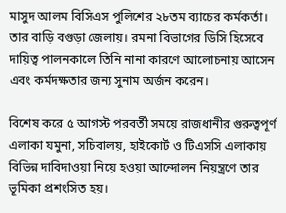মাসুদ আলম বিসিএস পুলিশের ২৮তম ব্যাচের কর্মকর্তা। তার বাড়ি বগুড়া জেলায়। রমনা বিভাগের ডিসি হিসেবে দায়িত্ব পালনকালে তিনি নানা কারণে আলোচনায় আসেন এবং কর্মদক্ষতার জন্য সুনাম অর্জন করেন।

বিশেষ করে ৫ আগস্ট পরবর্তী সময়ে রাজধানীর গুরুত্বপূর্ণ এলাকা যমুনা, সচিবালয়, হাইকোর্ট ও টিএসসি এলাকায় বিভিন্ন দাবিদাওয়া নিয়ে হওয়া আন্দোলন নিয়ন্ত্রণে তার ভূমিকা প্রশংসিত হয়।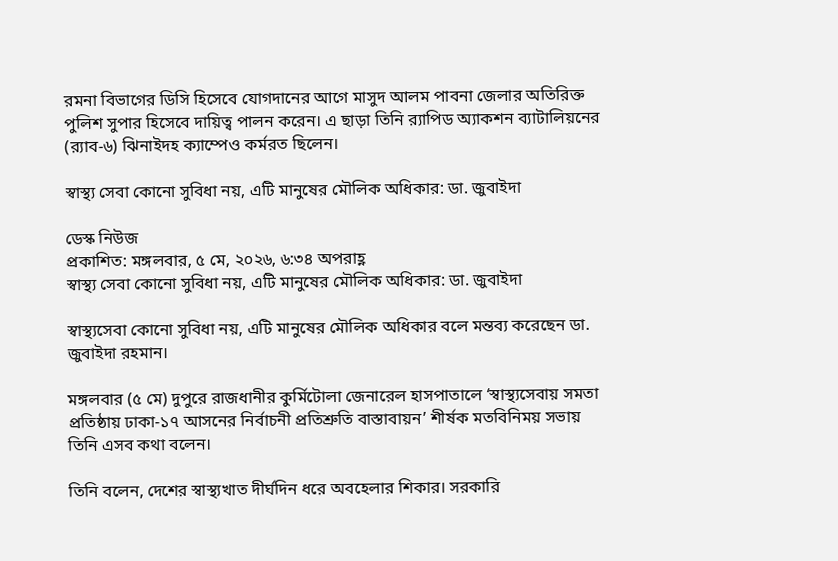রমনা বিভাগের ডিসি হিসেবে যোগদানের আগে মাসুদ আলম পাবনা জেলার অতিরিক্ত পুলিশ সুপার হিসেবে দায়িত্ব পালন করেন। এ ছাড়া তিনি র‍্যাপিড অ্যাকশন ব্যাটালিয়নের (র‍্যাব-৬) ঝিনাইদহ ক্যাম্পেও কর্মরত ছিলেন।

স্বাস্থ্য সেবা কোনো সুবিধা নয়, এটি মানুষের মৌলিক অধিকার: ডা. জুবাইদা

ডেস্ক নিউজ
প্রকাশিত: মঙ্গলবার, ৫ মে, ২০২৬, ৬:৩৪ অপরাহ্ণ
স্বাস্থ্য সেবা কোনো সুবিধা নয়, এটি মানুষের মৌলিক অধিকার: ডা. জুবাইদা

স্বাস্থ্যসেবা কোনো সুবিধা নয়, এটি মানুষের মৌলিক অধিকার বলে মন্তব্য করেছেন ডা. জুবাইদা রহমান।

মঙ্গলবার (৫ মে) দুপুরে রাজধানীর কুর্মিটোলা জেনারেল হাসপাতালে ‘স্বাস্থ্যসেবায় সমতা প্রতিষ্ঠায় ঢাকা-১৭ আসনের নির্বাচনী প্রতিশ্রুতি বাস্তাবায়ন’ শীর্ষক মতবিনিময় সভায় তিনি এসব কথা বলেন।

তিনি বলেন, দেশের স্বাস্থ্যখাত দীর্ঘদিন ধরে অবহেলার শিকার। সরকারি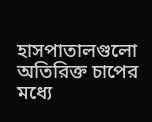হাসপাতালগুলো অতিরিক্ত চাপের মধ্যে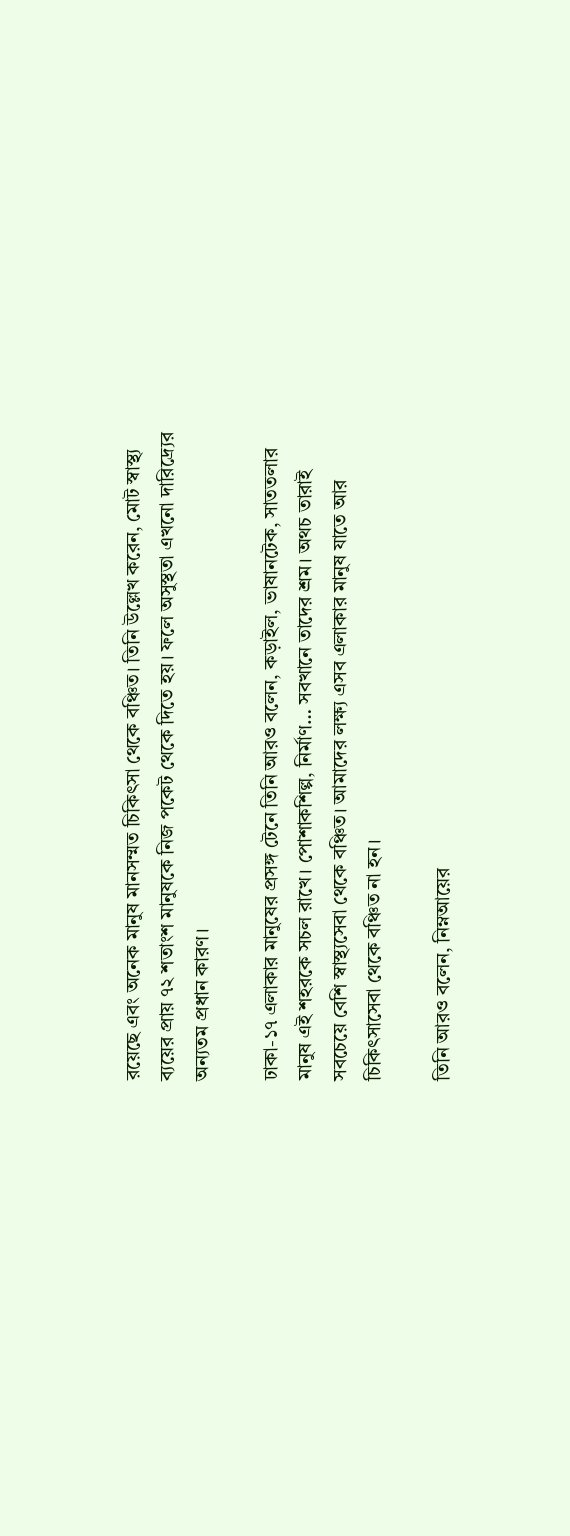রয়েছে এবং অনেক মানুষ মানসম্মত চিকিৎসা থেকে বঞ্চিত। তিনি উল্লেখ করেন, মোট স্বাস্থ্য ব্যয়ের প্রায় ৭২ শতাংশ মানুষকে নিজ পকেট থেকে দিতে হয়। ফলে অসুস্থতা এখনো দারিদ্র্যের অন্যতম প্রধান কারণ।

ঢাকা-১৭ এলাকার মানুষের প্রসঙ্গ টেনে তিনি আরও বলেন, কড়াইল, ভাষানটেক, সাততলার মানুষ এই শহরকে সচল রাখে। পোশাকশিল্প, নির্মাণ… সবখানে তাদের শ্রম। অথচ তারাই সবচেয়ে বেশি স্বাস্থ্যসেবা থেকে বঞ্চিত। আমাদের লক্ষ্য এসব এলাকার মানুষ যাতে আর চিকিৎসাসেবা থেকে বঞ্চিত না হন।

তিনি আরও বলেন, নিম্নআয়ের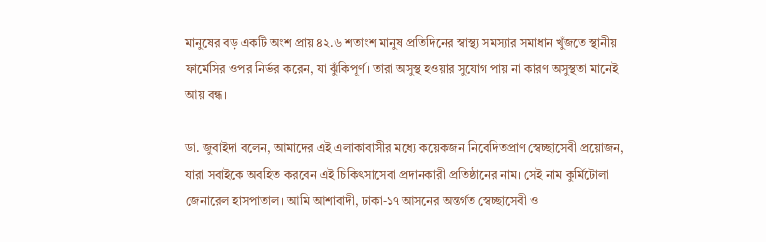মানুষের বড় একটি অংশ প্রায় ৪২.৬ শতাংশ মানুষ প্রতিদিনের স্বাস্থ্য সমস্যার সমাধান খুঁজতে স্থানীয় ফার্মেসির ওপর নির্ভর করেন, যা ঝুঁকিপূর্ণ। তারা অসুস্থ হওয়ার সুযোগ পায় না কারণ অসুস্থতা মানেই আয় বন্ধ।

ডা. জুবাইদা বলেন, আমাদের এই এলাকাবাসীর মধ্যে কয়েকজন নিবেদিতপ্রাণ স্বেচ্ছাসেবী প্রয়োজন, যারা সবাইকে অবহিত করবেন এই চিকিৎসাসেবা প্রদানকারী প্রতিষ্ঠানের নাম। সেই নাম কুর্মিটোলা জেনারেল হাসপাতাল। আমি আশাবাদী, ঢাকা-১৭ আসনের অন্তর্গত স্বেচ্ছাসেবী ও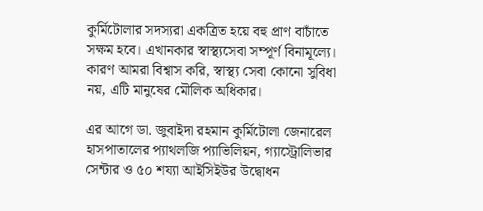কুর্মিটোলার সদস্যরা একত্রিত হয়ে বহু প্রাণ বাচাঁতে সক্ষম হবে। এখানকার স্বাস্থ্যসেবা সম্পূর্ণ বিনামূল্যে। কারণ আমরা বিশ্বাস করি, স্বাস্থ্য সেবা কোনো সুবিধা নয়, এটি মানুষের মৌলিক অধিকার।

এর আগে ডা. জুবাইদা রহমান কুর্মিটোলা জেনারেল হাসপাতালের প্যাথলজি প্যাভিলিয়ন, গ্যাস্ট্রোলিভার সেন্টার ও ৫০ শয্যা আইসিইউর উদ্বোধন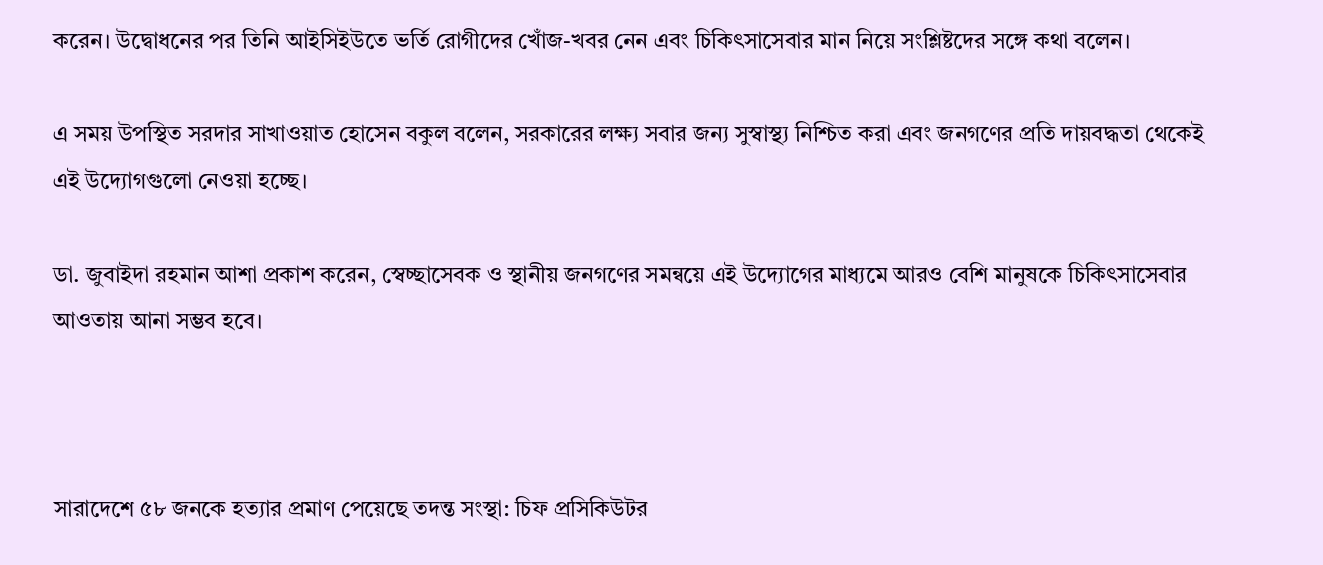করেন। উদ্বোধনের পর তিনি আইসিইউতে ভর্তি রোগীদের খোঁজ-খবর নেন এবং চিকিৎসাসেবার মান নিয়ে সংশ্লিষ্টদের সঙ্গে কথা বলেন।

এ সময় উপস্থিত সরদার সাখাওয়াত হোসেন বকুল বলেন, সরকারের লক্ষ্য সবার জন্য সুস্বাস্থ্য নিশ্চিত করা এবং জনগণের প্রতি দায়বদ্ধতা থেকেই এই উদ্যোগগুলো নেওয়া হচ্ছে।

ডা. জুবাইদা রহমান আশা প্রকাশ করেন, স্বেচ্ছাসেবক ও স্থানীয় জনগণের সমন্বয়ে এই উদ্যোগের মাধ্যমে আরও বেশি মানুষকে চিকিৎসাসেবার আওতায় আনা সম্ভব হবে।



সারাদেশে ৫৮ জনকে হত্যার প্রমাণ পেয়েছে তদন্ত সংস্থা: চিফ প্রসিকিউটর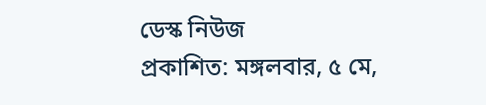ডেস্ক নিউজ
প্রকাশিত: মঙ্গলবার, ৫ মে,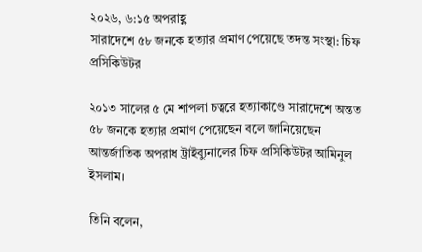২০২৬, ৬:১৫ অপরাহ্ণ
সারাদেশে ৫৮ জনকে হত্যার প্রমাণ পেয়েছে তদন্ত সংস্থা: চিফ প্রসিকিউটর

২০১৩ সালের ৫ মে শাপলা চত্বরে হত্যাকাণ্ডে সারাদেশে অন্তত ৫৮ জনকে হত্যার প্রমাণ পেয়েছেন বলে জানিয়েছেন আন্তর্জাতিক অপরাধ ট্রাইব্যুনালের চিফ প্রসিকিউটর আমিনুল ইসলাম।

তিনি বলেন,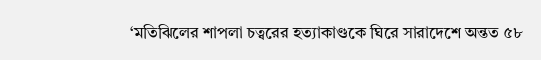‘মতিঝিলের শাপলা চত্বরের হত্যাকাণ্ডকে ঘিরে সারাদেশে অন্তত ৫৮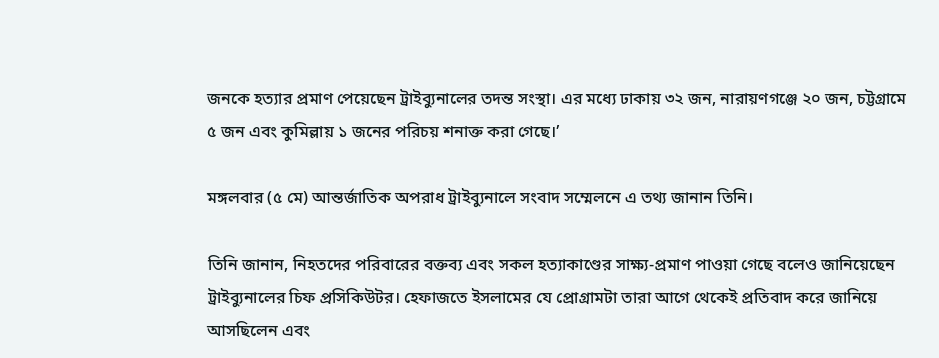জনকে হত্যার প্রমাণ পেয়েছেন ট্রাইব্যুনালের তদন্ত সংস্থা। এর মধ্যে ঢাকায় ৩২ জন, নারায়ণগঞ্জে ২০ জন, চট্টগ্রামে ৫ জন এবং কুমিল্লায় ১ জনের পরিচয় শনাক্ত করা গেছে।’

মঙ্গলবার (৫ মে) আন্তর্জাতিক অপরাধ ট্রাইব্যুনালে সংবাদ সম্মেলনে এ তথ্য জানান তিনি।

তিনি জানান, নিহতদের পরিবারের বক্তব্য এবং সকল হত্যাকাণ্ডের সাক্ষ্য-প্রমাণ পাওয়া গেছে বলেও জানিয়েছেন ট্রাইব্যুনালের চিফ প্রসিকিউটর। হেফাজতে ইসলামের যে প্রোগ্রামটা তারা আগে থেকেই প্রতিবাদ করে জানিয়ে আসছিলেন এবং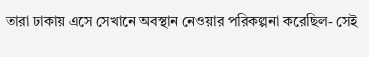তারা ঢাকায় এসে সেখানে অবস্থান নেওয়ার পরিকল্পনা করেছিল- সেই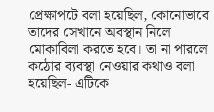প্রেক্ষাপটে বলা হয়েছিল, কোনোভাবে তাদের সেখানে অবস্থান নিলে মোকাবিলা করতে হবে। তা না পারলে কঠোর ব্যবস্থা নেওয়ার কথাও বলা হয়েছিল- এটিকে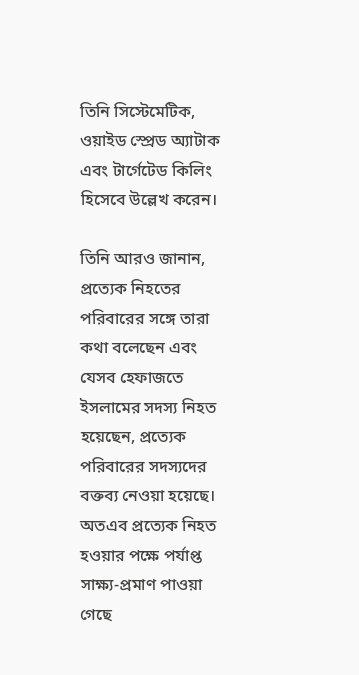তিনি সিস্টেমেটিক, ওয়াইড স্প্রেড অ্যাটাক এবং টার্গেটেড কিলিং হিসেবে উল্লেখ করেন।

তিনি আরও জানান, প্রত্যেক নিহতের পরিবারের সঙ্গে তারা কথা বলেছেন এবং যেসব হেফাজতে ইসলামের সদস্য নিহত হয়েছেন, প্রত্যেক পরিবারের সদস্যদের বক্তব্য নেওয়া হয়েছে। অতএব প্রত্যেক নিহত হওয়ার পক্ষে পর্যাপ্ত সাক্ষ্য-প্রমাণ পাওয়া গেছে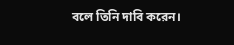বলে তিনি দাবি করেন।